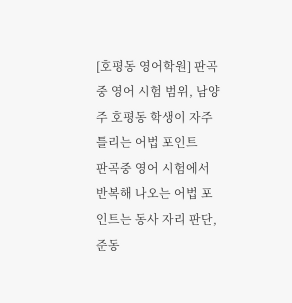[호평동 영어학원] 판곡중 영어 시험 범위, 남양주 호평동 학생이 자주 틀리는 어법 포인트
판곡중 영어 시험에서 반복해 나오는 어법 포인트는 동사 자리 판단, 준동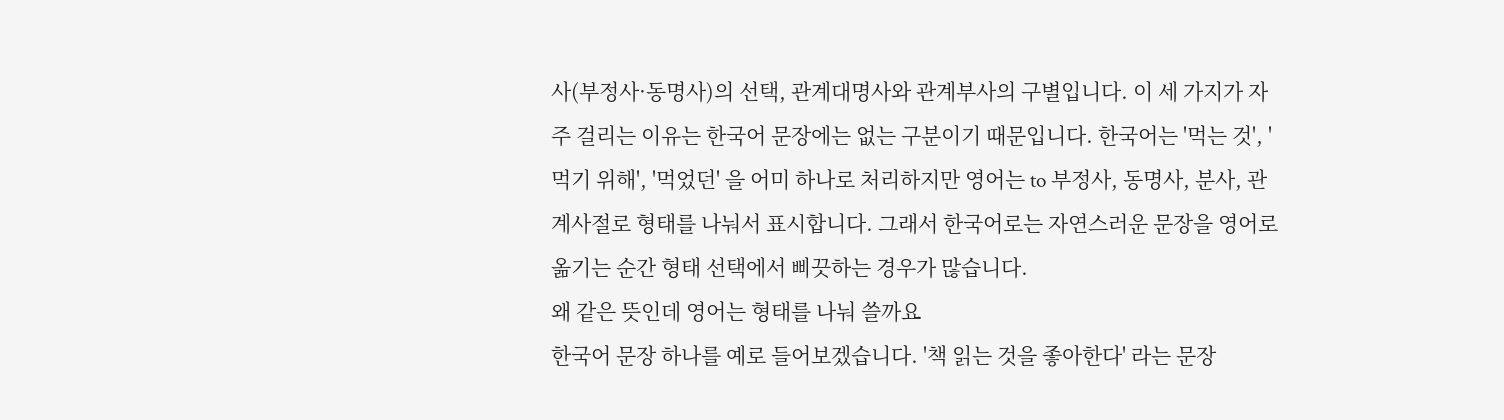사(부정사·동명사)의 선택, 관계대명사와 관계부사의 구별입니다. 이 세 가지가 자주 걸리는 이유는 한국어 문장에는 없는 구분이기 때문입니다. 한국어는 '먹는 것', '먹기 위해', '먹었던' 을 어미 하나로 처리하지만 영어는 to 부정사, 동명사, 분사, 관계사절로 형태를 나눠서 표시합니다. 그래서 한국어로는 자연스러운 문장을 영어로 옮기는 순간 형태 선택에서 삐끗하는 경우가 많습니다.
왜 같은 뜻인데 영어는 형태를 나눠 쓸까요
한국어 문장 하나를 예로 들어보겠습니다. '책 읽는 것을 좋아한다' 라는 문장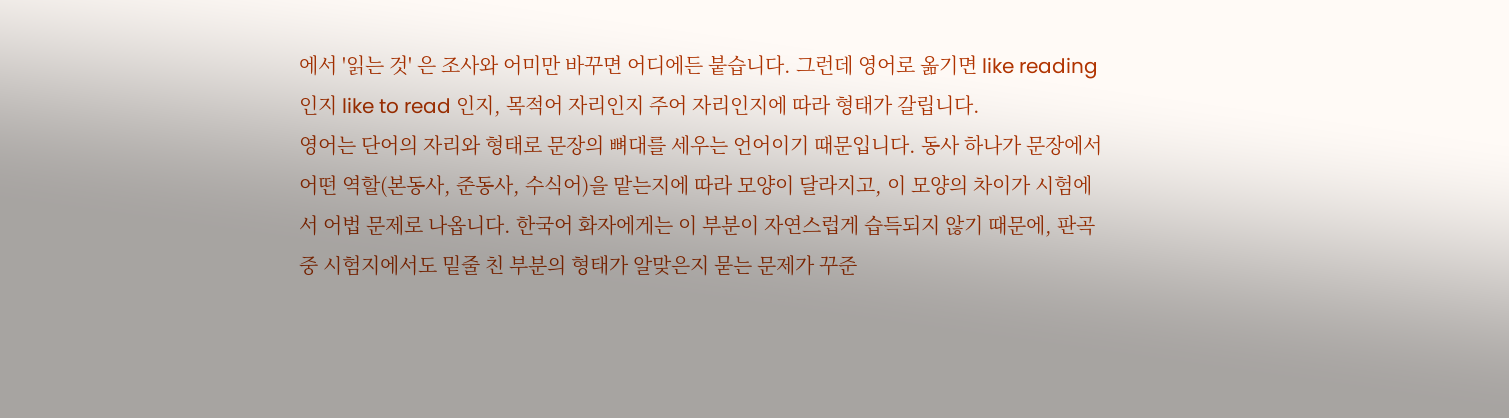에서 '읽는 것' 은 조사와 어미만 바꾸면 어디에든 붙습니다. 그런데 영어로 옮기면 like reading 인지 like to read 인지, 목적어 자리인지 주어 자리인지에 따라 형태가 갈립니다.
영어는 단어의 자리와 형태로 문장의 뼈대를 세우는 언어이기 때문입니다. 동사 하나가 문장에서 어떤 역할(본동사, 준동사, 수식어)을 맡는지에 따라 모양이 달라지고, 이 모양의 차이가 시험에서 어법 문제로 나옵니다. 한국어 화자에게는 이 부분이 자연스럽게 습득되지 않기 때문에, 판곡중 시험지에서도 밑줄 친 부분의 형태가 알맞은지 묻는 문제가 꾸준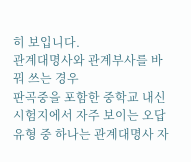히 보입니다.
관계대명사와 관계부사를 바꿔 쓰는 경우
판곡중을 포함한 중학교 내신 시험지에서 자주 보이는 오답 유형 중 하나는 관계대명사 자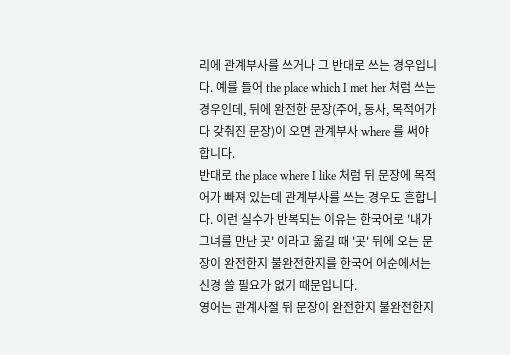리에 관계부사를 쓰거나 그 반대로 쓰는 경우입니다. 예를 들어 the place which I met her 처럼 쓰는 경우인데, 뒤에 완전한 문장(주어, 동사, 목적어가 다 갖춰진 문장)이 오면 관계부사 where 를 써야 합니다.
반대로 the place where I like 처럼 뒤 문장에 목적어가 빠져 있는데 관계부사를 쓰는 경우도 흔합니다. 이런 실수가 반복되는 이유는 한국어로 '내가 그녀를 만난 곳' 이라고 옮길 때 '곳' 뒤에 오는 문장이 완전한지 불완전한지를 한국어 어순에서는 신경 쓸 필요가 없기 때문입니다.
영어는 관계사절 뒤 문장이 완전한지 불완전한지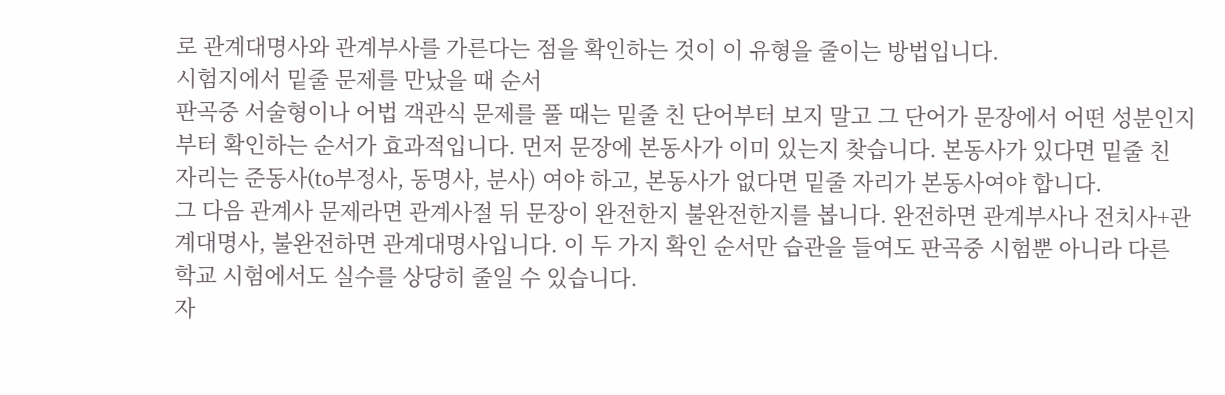로 관계대명사와 관계부사를 가른다는 점을 확인하는 것이 이 유형을 줄이는 방법입니다.
시험지에서 밑줄 문제를 만났을 때 순서
판곡중 서술형이나 어법 객관식 문제를 풀 때는 밑줄 친 단어부터 보지 말고 그 단어가 문장에서 어떤 성분인지부터 확인하는 순서가 효과적입니다. 먼저 문장에 본동사가 이미 있는지 찾습니다. 본동사가 있다면 밑줄 친 자리는 준동사(to부정사, 동명사, 분사) 여야 하고, 본동사가 없다면 밑줄 자리가 본동사여야 합니다.
그 다음 관계사 문제라면 관계사절 뒤 문장이 완전한지 불완전한지를 봅니다. 완전하면 관계부사나 전치사+관계대명사, 불완전하면 관계대명사입니다. 이 두 가지 확인 순서만 습관을 들여도 판곡중 시험뿐 아니라 다른 학교 시험에서도 실수를 상당히 줄일 수 있습니다.
자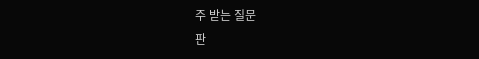주 받는 질문
판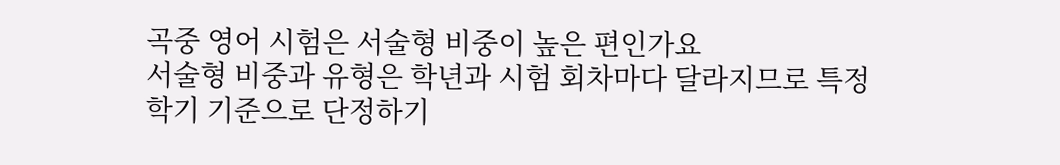곡중 영어 시험은 서술형 비중이 높은 편인가요
서술형 비중과 유형은 학년과 시험 회차마다 달라지므로 특정 학기 기준으로 단정하기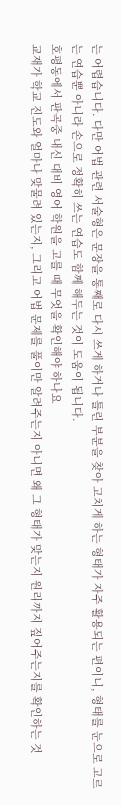는 어렵습니다. 다만 어법 관련 서술형은 문장을 통째로 다시 쓰게 하거나 틀린 부분을 찾아 고치게 하는 형태가 자주 활용되는 편이니, 형태를 눈으로 고르는 연습뿐 아니라 손으로 정확히 쓰는 연습도 함께 해두는 것이 도움이 됩니다.
호평동에서 판곡중 내신 대비 영어 학원을 고를 때 무엇을 확인해야 하나요
교재가 학교 진도와 얼마나 맞물려 있는지, 그리고 어법 문제를 풀이만 알려주는지 아니면 왜 그 형태가 맞는지 원리까지 짚어주는지를 확인하는 것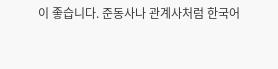이 좋습니다. 준동사나 관계사처럼 한국어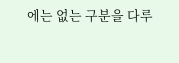에는 없는 구분을 다루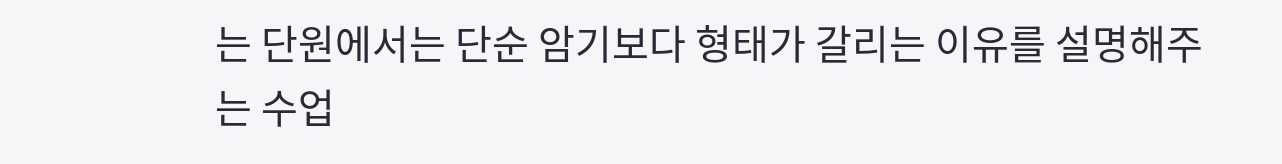는 단원에서는 단순 암기보다 형태가 갈리는 이유를 설명해주는 수업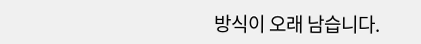방식이 오래 남습니다.